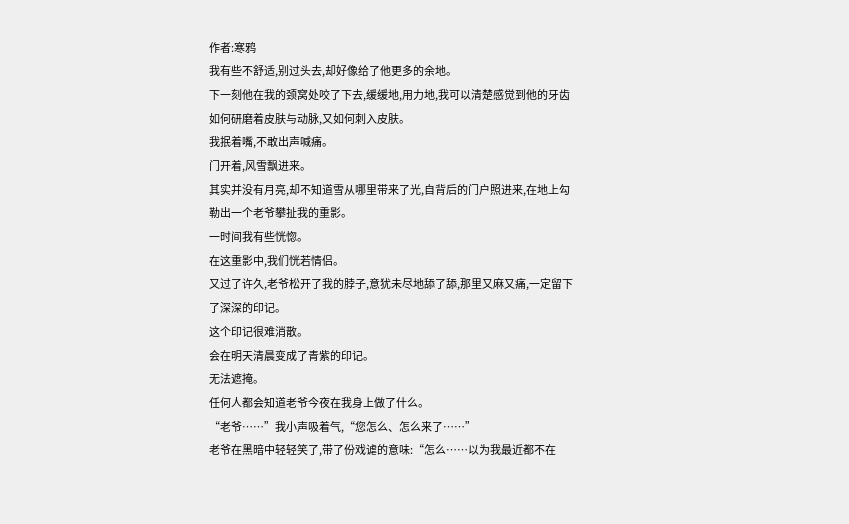作者:寒鸦
我有些不舒适,别过头去,却好像给了他更多的余地。
下一刻他在我的颈窝处咬了下去,缓缓地,用力地,我可以清楚感觉到他的牙齿如何研磨着皮肤与动脉,又如何刺入皮肤。
我抿着嘴,不敢出声喊痛。
门开着,风雪飘进来。
其实并没有月亮,却不知道雪从哪里带来了光,自背后的门户照进来,在地上勾勒出一个老爷攀扯我的重影。
一时间我有些恍惚。
在这重影中,我们恍若情侣。
又过了许久,老爷松开了我的脖子,意犹未尽地舔了舔,那里又麻又痛,一定留下了深深的印记。
这个印记很难消散。
会在明天清晨变成了青紫的印记。
无法遮掩。
任何人都会知道老爷今夜在我身上做了什么。
“老爷……”我小声吸着气,“您怎么、怎么来了……”
老爷在黑暗中轻轻笑了,带了份戏谑的意味:“怎么……以为我最近都不在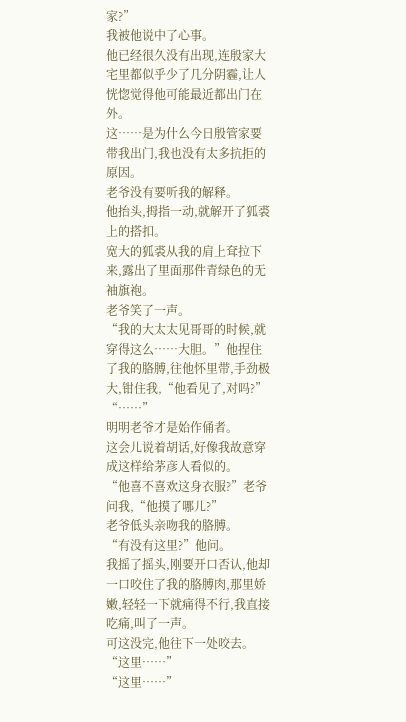家?”
我被他说中了心事。
他已经很久没有出现,连殷家大宅里都似乎少了几分阴霾,让人恍惚觉得他可能最近都出门在外。
这……是为什么今日殷管家要带我出门,我也没有太多抗拒的原因。
老爷没有要听我的解释。
他抬头,拇指一动,就解开了狐裘上的搭扣。
宽大的狐裘从我的肩上耷拉下来,露出了里面那件青绿色的无袖旗袍。
老爷笑了一声。
“我的大太太见哥哥的时候,就穿得这么……大胆。”他捏住了我的胳膊,往他怀里带,手劲极大,钳住我,“他看见了,对吗?”
“……”
明明老爷才是始作俑者。
这会儿说着胡话,好像我故意穿成这样给茅彦人看似的。
“他喜不喜欢这身衣服?”老爷问我,“他摸了哪儿?”
老爷低头亲吻我的胳膊。
“有没有这里?”他问。
我摇了摇头,刚要开口否认,他却一口咬住了我的胳膊肉,那里娇嫩,轻轻一下就痛得不行,我直接吃痛,叫了一声。
可这没完,他往下一处咬去。
“这里……”
“这里……”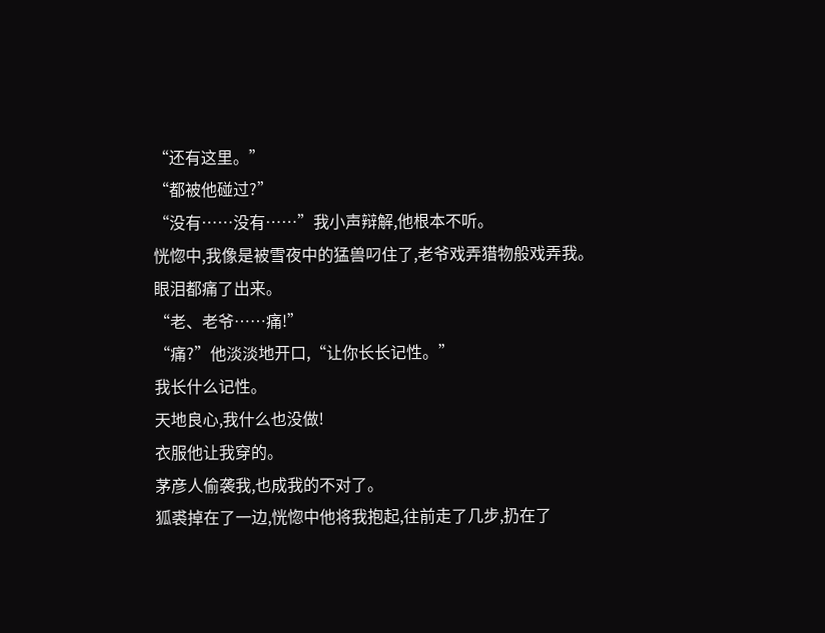“还有这里。”
“都被他碰过?”
“没有……没有……”我小声辩解,他根本不听。
恍惚中,我像是被雪夜中的猛兽叼住了,老爷戏弄猎物般戏弄我。
眼泪都痛了出来。
“老、老爷……痛!”
“痛?”他淡淡地开口,“让你长长记性。”
我长什么记性。
天地良心,我什么也没做!
衣服他让我穿的。
茅彦人偷袭我,也成我的不对了。
狐裘掉在了一边,恍惚中他将我抱起,往前走了几步,扔在了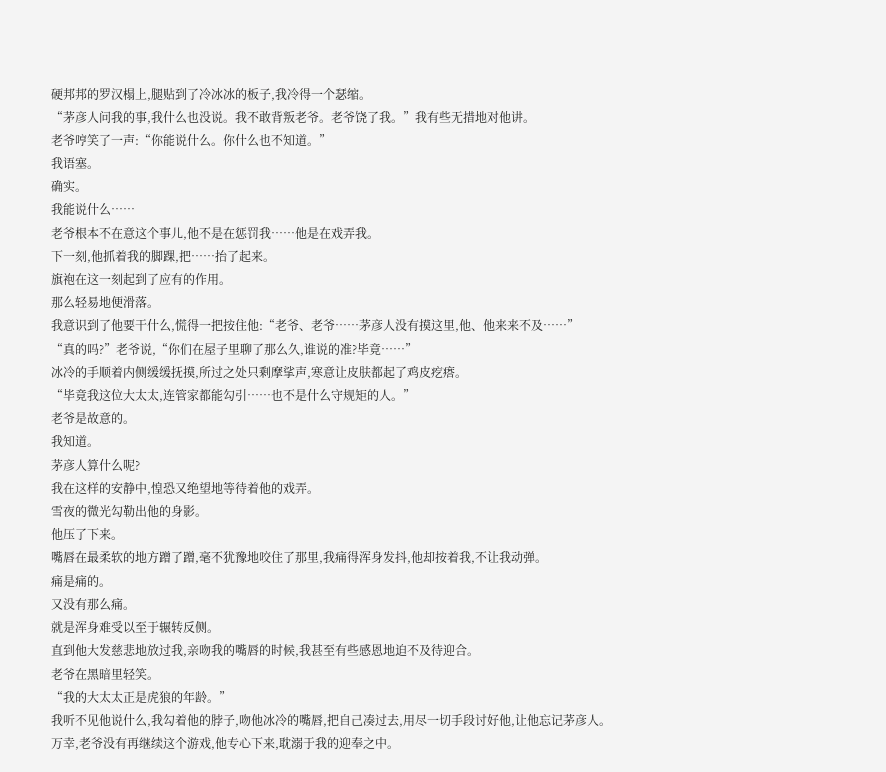硬邦邦的罗汉榻上,腿贴到了冷冰冰的板子,我冷得一个瑟缩。
“茅彦人问我的事,我什么也没说。我不敢背叛老爷。老爷饶了我。”我有些无措地对他讲。
老爷哼笑了一声:“你能说什么。你什么也不知道。”
我语塞。
确实。
我能说什么……
老爷根本不在意这个事儿,他不是在惩罚我……他是在戏弄我。
下一刻,他抓着我的脚踝,把……抬了起来。
旗袍在这一刻起到了应有的作用。
那么轻易地便滑落。
我意识到了他要干什么,慌得一把按住他:“老爷、老爷……茅彦人没有摸这里,他、他来来不及……”
“真的吗?”老爷说,“你们在屋子里聊了那么久,谁说的准?毕竟……”
冰冷的手顺着内侧缓缓抚摸,所过之处只剩摩挲声,寒意让皮肤都起了鸡皮疙瘩。
“毕竟我这位大太太,连管家都能勾引……也不是什么守规矩的人。”
老爷是故意的。
我知道。
茅彦人算什么呢?
我在这样的安静中,惶恐又绝望地等待着他的戏弄。
雪夜的微光勾勒出他的身影。
他压了下来。
嘴唇在最柔软的地方蹭了蹭,毫不犹豫地咬住了那里,我痛得浑身发抖,他却按着我,不让我动弹。
痛是痛的。
又没有那么痛。
就是浑身难受以至于辗转反侧。
直到他大发慈悲地放过我,亲吻我的嘴唇的时候,我甚至有些感恩地迫不及待迎合。
老爷在黑暗里轻笑。
“我的大太太正是虎狼的年龄。”
我听不见他说什么,我勾着他的脖子,吻他冰冷的嘴唇,把自己凑过去,用尽一切手段讨好他,让他忘记茅彦人。
万幸,老爷没有再继续这个游戏,他专心下来,耽溺于我的迎奉之中。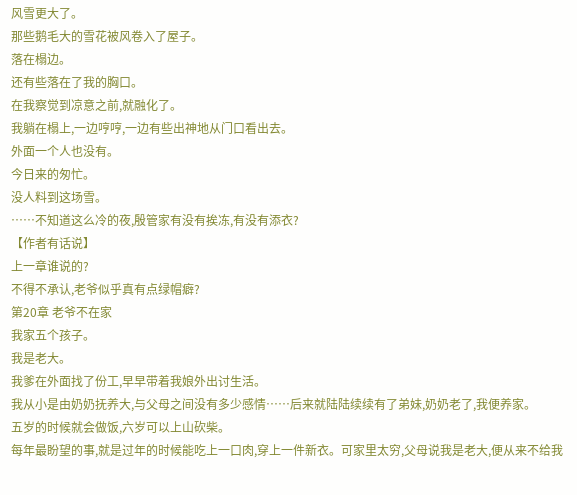风雪更大了。
那些鹅毛大的雪花被风卷入了屋子。
落在榻边。
还有些落在了我的胸口。
在我察觉到凉意之前,就融化了。
我躺在榻上,一边哼哼,一边有些出神地从门口看出去。
外面一个人也没有。
今日来的匆忙。
没人料到这场雪。
……不知道这么冷的夜,殷管家有没有挨冻,有没有添衣?
【作者有话说】
上一章谁说的?
不得不承认,老爷似乎真有点绿帽癖?
第20章 老爷不在家
我家五个孩子。
我是老大。
我爹在外面找了份工,早早带着我娘外出讨生活。
我从小是由奶奶抚养大,与父母之间没有多少感情……后来就陆陆续续有了弟妹,奶奶老了,我便养家。
五岁的时候就会做饭,六岁可以上山砍柴。
每年最盼望的事,就是过年的时候能吃上一口肉,穿上一件新衣。可家里太穷,父母说我是老大,便从来不给我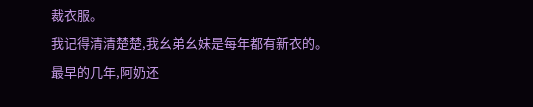裁衣服。
我记得清清楚楚,我幺弟幺妹是每年都有新衣的。
最早的几年,阿奶还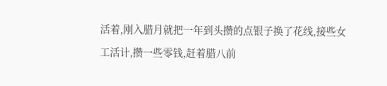活着,刚入腊月就把一年到头攒的点银子换了花线,接些女工活计,攒一些零钱,赶着腊八前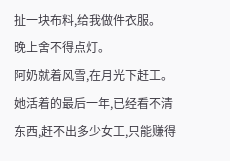扯一块布料,给我做件衣服。
晚上舍不得点灯。
阿奶就着风雪,在月光下赶工。
她活着的最后一年,已经看不清东西,赶不出多少女工,只能赚得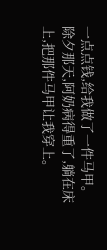一点点钱,给我做了一件马甲。
除夕那天,阿奶病得重了,躺在床上,把那件马甲让我穿上。